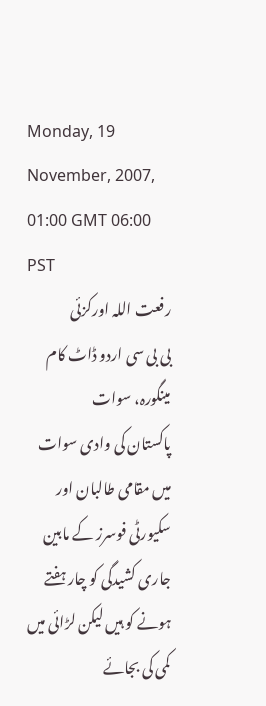Monday, 19 November, 2007, 01:00 GMT 06:00 PST
رفعت اللہ اورکزئی
بی بی سی اردو ڈاٹ کام مینگورہ، سوات
پاکستان کی وادی سوات میں مقامی طالبان اور سکیورٹی فوسرز کے مابین جاری کشیدگی کو چار ہفتے ہونے کو ہیں لیکن لڑائی میں کمی کی بجائے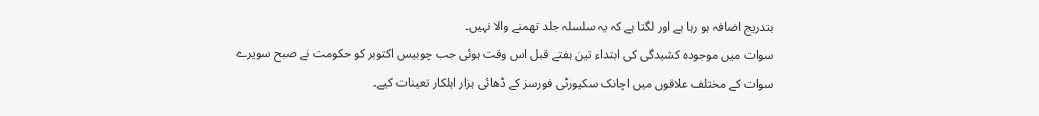بتدریج اضافہ ہو رہا ہے اور لگتا ہے کہ یہ سلسلہ جلد تھمنے والا نہیں۔
سوات میں موجودہ کشیدگی کی ابتداء تین ہفتے قبل اس وقت ہوئی جب چوبیس اکتوبر کو حکومت نے صبح سویرے سوات کے مختلف علاقوں میں اچانک سکیورٹی فورسز کے ڈھائی ہزار اہلکار تعینات کیے۔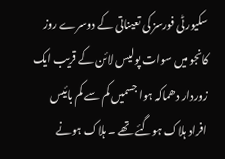سکیورٹی فورسز کی تعیناتی کے دوسرے روز کانجو میں سوات پولیس لائن کے قریب ایک زوردار دھماکہ ہوا جسمیں کم سے کم بائیس افراد ہلاک ہوگئے تھے ۔ ہلاک ہونے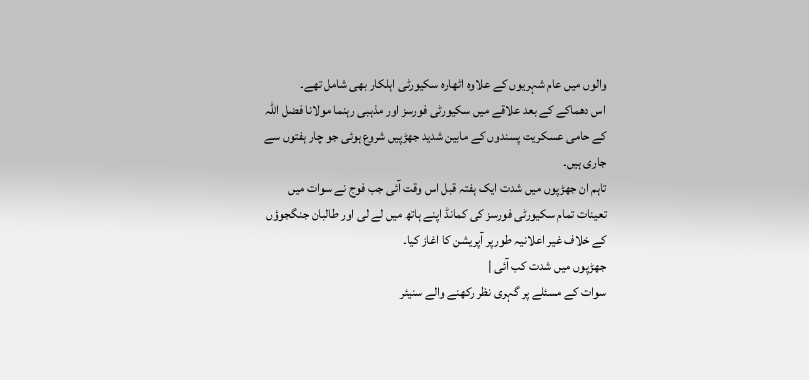والوں میں عام شہریوں کے علاوہ اٹھارہ سکیورٹی اہلکار بھی شامل تھے۔
اس دھماکے کے بعد علاقے میں سکیورٹی فورسز اور مذہبی رہنما مولانا فضل اللہ کے حامی عسکریت پسندوں کے مابین شدید جھڑپیں شروع ہوئی جو چار ہفتوں سے جاری ہیں۔
تاہم ان جھڑپوں میں شدت ایک ہفتہ قبل اس وقت آئی جب فوج نے سوات میں تعینات تمام سکیورٹی فورسز کی کمانڈ اپنے ہاتھ میں لے لی اور طالبان جنگجوؤں کے خلاف غیر اعلانیہ طورپر آپریشن کا اغاز کیا۔
جھڑپوں میں شدت کب آئی |
سوات کے مسئلے پر گہری نظر رکھنے والے سنیئر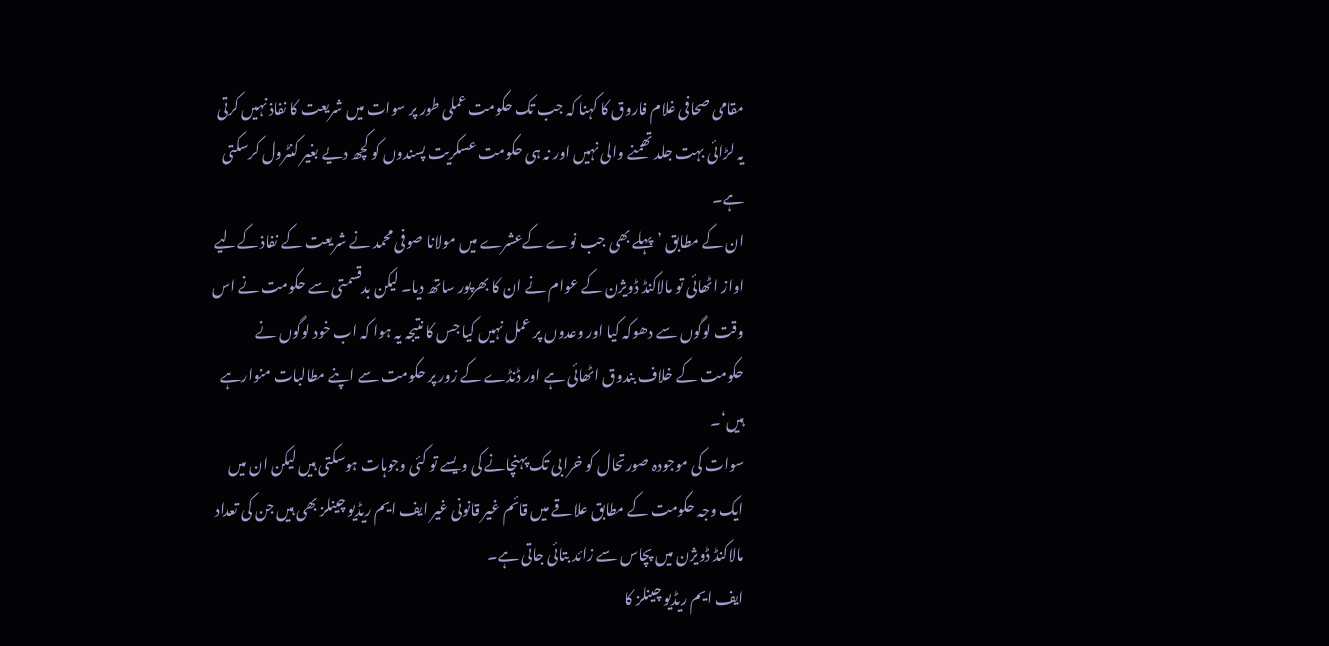مقامی صحافی غلام فاروق کا کہنا کہ جب تک حکومت عملی طور پر سوات میں شریعت کا نفاذ نہیں کرتی یہ لڑائی بہت جلد تھمنے والی نہیں اور نہ ہی حکومت عسکریت پسندوں کو کچھ دیے بغیر کنٹرول کرسکتی ہے۔
ان کے مطابق ’پہلے بھی جب نوے کےعشرے میں مولانا صوفی محمد نے شریعت کے نفاذ کےلیے اواز اٹھائی تو مالاکنڈ ڈویژن کے عوام نے ان کا بھرپور ساتھ دیا۔ لیکن بدقسمتی سے حکومت نے اس وقت لوگوں سے دھوکہ کیا اور وعدوں پر عمل نہیں کیا جس کا نتیجہ یہ ہوا کہ اب خود لوگوں نے حکومت کے خلاف بندوق اٹھائی ہے اور ڈنڈے کے زور پر حکومت سے اپنے مطالبات منوارہے ہیں‘۔
سوات کی موجودہ صورتحال کو خرابی تک پہنچانے کی ویسے تو کئی وجوہات ہوسکتی ہیں لیکن ان میں ایک وجہ حکومت کے مطابق علاقے میں قائم غیر قانونی غیر ایف ایم ریڈیو چینلز بھی ہیں جن کی تعداد مالاکنڈ ڈویژن میں پچاس سے زائد بتائی جاتی ہے۔
ایف ایم ریڈیو چینلز کا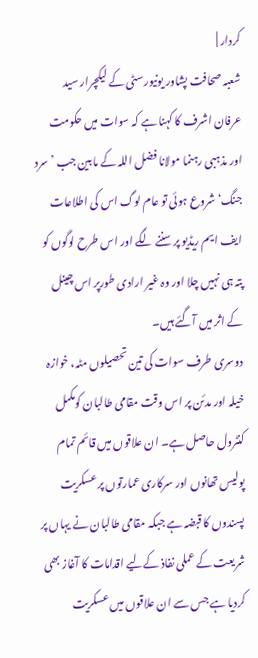کردار |
شعبہ صحافت پشاور یونیورسٹی کے لیکچرار سید عرفان اشرف کا کہنا ہے کہ سوات میں حکومت اور مذہبی رہنما مولانا فضل اللہ کے مابین جب ’سرد جنگ‘ شروع ہوئی تو عام لوگ اس کی اطلاعات ایف ایم ریڈیو پر سننے لگے اور اس طرح لوگوں کو پتہ ہی نہیں چلا اور وہ غیر ارادی طورپر اس چینل کے اثر میں آگئے ہیں۔
دوسری طرف سوات کی تین تحصیلوں مٹہ، خوازہ خیلہ اور مدئن پر اس وقت مقامی طالبان کومکمل کنٹرول حاصل ہے۔ ان علاقوں میں قائم تمام پولیس تھانوں اور سرکاری عمارتوں پر عسکریت پسندوں کا قبضہ ہے جبکہ مقامی طالبان نے یہاں پر شریعت کے عملی نفاذ کےلیے اقدامات کا آغاز بھی کردیا ہے جس سے ان علاقوں میں عسکریت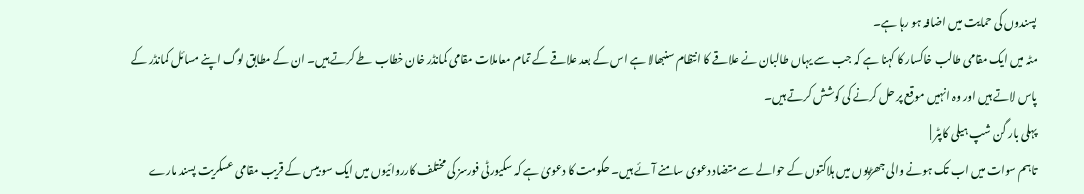پسندوں کی حمایت میں اضافہ ہو رہا ہے۔
مٹہ میں ایک مقامی طالب خاکسار کا کہنا ہے کہ جب سے یہاں طالبان نے علاقے کا انتظام سنبھالا ہے اس کے بعد علاقے کے تمام معاملات مقامی کمانڈر خان خطاب طے کرتے ہیں۔ ان کے مطابق لوگ اپنے مسائل کمانڈر کے پاس لاتے ہیں اور وہ انہیں موقع پر حل کرنے کی کوشش کرتے ہیں۔
پہلی بار گن شپ ہیلی کاپٹر |
تاہم سوات میں اب تک ہونے والی جھڑپوں میں ہلاکتوں کے حوالے سے متضاد دعوی سامنے آئے ہیں۔ حکومت کا دعویٰ ہے کہ سکیورٹی فورسز کی مختلف کارروائیوں میں ایک سو بیس کے قریب مقامی عسکریت پسند مارے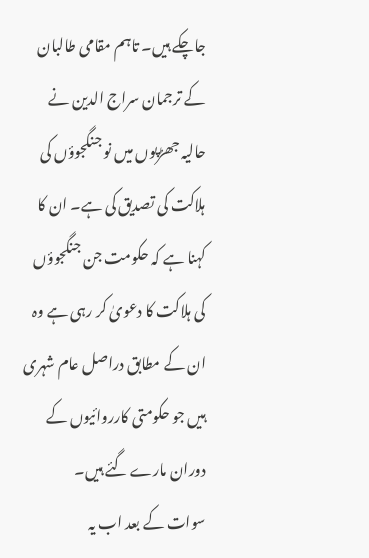جاچکے ہیں۔ تاہم مقامی طالبان کے ترجمان سراج الدین نے حالیہ جھڑپوں میں نو جنگجوؤں کی ہلاکت کی تصدیق کی ہے۔ ان کا کہنا ہے کہ حکومت جن جنگجوؤں کی ہلاکت کا دعویٰ کر رہی ہے وہ ان کے مطابق دراصل عام شہری ہیں جو حکومتی کارروائیوں کے دوران مارے گئے ہیں۔
سوات کے بعد اب یہ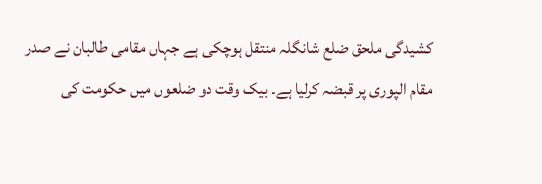کشیدگی ملحق ضلع شانگلہ منتقل ہوچکی ہے جہاں مقامی طالبان نے صدر مقام الپوری پر قبضہ کرلیا ہے۔ بیک وقت دو ضلعوں میں حکومت کی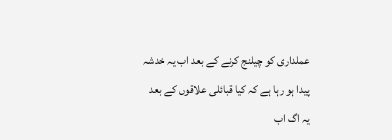عملداری کو چیلنج کرنے کے بعد اب یہ خدشہ پیدا ہو رہا ہے کہ کیا قبائلی علاقوں کے بعد یہ اگ اب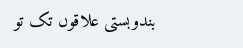بندوبستی علاقوں تک تو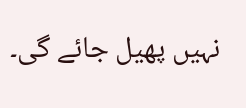نہیں پھیل جائے گی۔